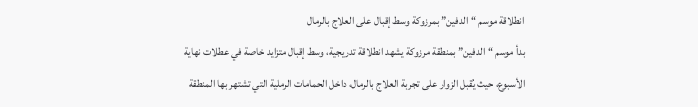انطلاقة موسم “الدفين” بمرزوكة وسط إقبال على العلاج بالرمال
بدأ موسم “الدفين” بمنطقة مرزوكة يشهد انطلاقة تدريجية، وسط إقبال متزايد خاصة في عطلات نهاية الأسبوع، حيث يُقبل الزوار على تجربة العلاج بالرمال، داخل الحمامات الرملية التي تشتهر بها المنطقة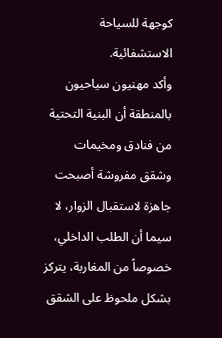كوجهة للسياحة الاستشفائية.
وأكد مهنيون سياحيون بالمنطقة أن البنية التحتية من فنادق ومخيمات وشقق مفروشة أصبحت جاهزة لاستقبال الزوار، لا سيما أن الطلب الداخلي، خصوصاً من المغاربة، يتركز بشكل ملحوظ على الشقق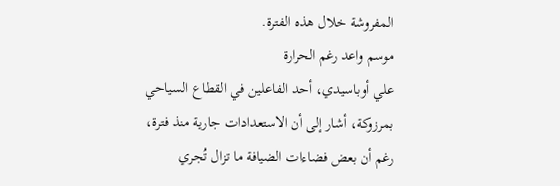المفروشة خلال هذه الفترة.
موسم واعد رغم الحرارة
علي أوباسيدي، أحد الفاعلين في القطاع السياحي بمرزوكة، أشار إلى أن الاستعدادات جارية منذ فترة، رغم أن بعض فضاءات الضيافة ما تزال تُجري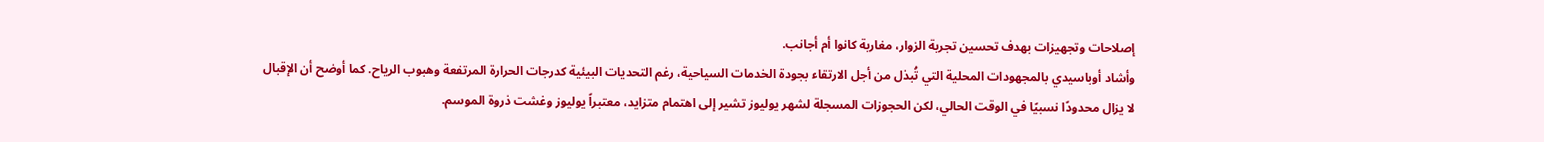إصلاحات وتجهيزات بهدف تحسين تجربة الزوار، مغاربة كانوا أم أجانب.
وأشاد أوباسيدي بالمجهودات المحلية التي تُبذل من أجل الارتقاء بجودة الخدمات السياحية، رغم التحديات البيئية كدرجات الحرارة المرتفعة وهبوب الرياح. كما أوضح أن الإقبال لا يزال محدودًا نسبيًا في الوقت الحالي، لكن الحجوزات المسجلة لشهر يوليوز تشير إلى اهتمام متزايد، معتبراً يوليوز وغشت ذروة الموسم.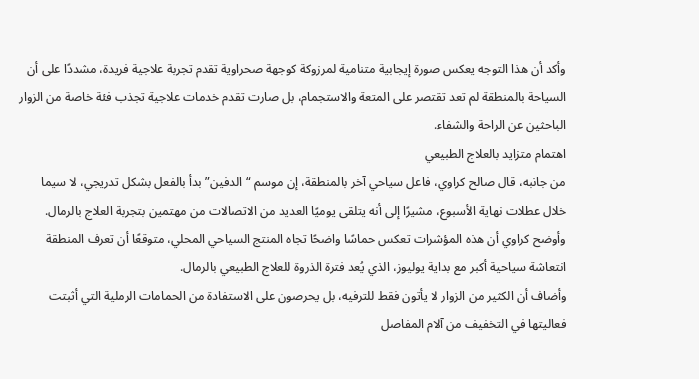وأكد أن هذا التوجه يعكس صورة إيجابية متنامية لمرزوكة كوجهة صحراوية تقدم تجربة علاجية فريدة، مشددًا على أن السياحة بالمنطقة لم تعد تقتصر على المتعة والاستجمام، بل صارت تقدم خدمات علاجية تجذب فئة خاصة من الزوار الباحثين عن الراحة والشفاء.
اهتمام متزايد بالعلاج الطبيعي
من جانبه، قال صالح كراوي، فاعل سياحي آخر بالمنطقة، إن موسم “الدفين” بدأ بالفعل بشكل تدريجي، لا سيما خلال عطلات نهاية الأسبوع، مشيرًا إلى أنه يتلقى يوميًا العديد من الاتصالات من مهتمين بتجربة العلاج بالرمال.
وأوضح كراوي أن هذه المؤشرات تعكس حماسًا واضحًا تجاه المنتج السياحي المحلي، متوقعًا أن تعرف المنطقة انتعاشة سياحية أكبر مع بداية يوليوز، الذي يُعد فترة الذروة للعلاج الطبيعي بالرمال.
وأضاف أن الكثير من الزوار لا يأتون فقط للترفيه، بل يحرصون على الاستفادة من الحمامات الرملية التي أثبتت فعاليتها في التخفيف من آلام المفاصل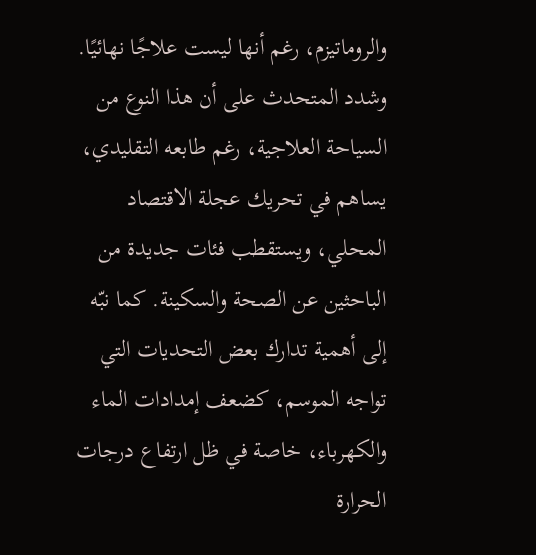والروماتيزم، رغم أنها ليست علاجًا نهائيًا.
وشدد المتحدث على أن هذا النوع من السياحة العلاجية، رغم طابعه التقليدي، يساهم في تحريك عجلة الاقتصاد المحلي، ويستقطب فئات جديدة من الباحثين عن الصحة والسكينة. كما نبّه إلى أهمية تدارك بعض التحديات التي تواجه الموسم، كضعف إمدادات الماء والكهرباء، خاصة في ظل ارتفاع درجات الحرارة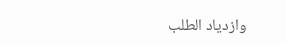وازدياد الطلب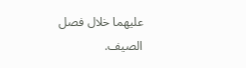عليهما خلال فصل الصيف.